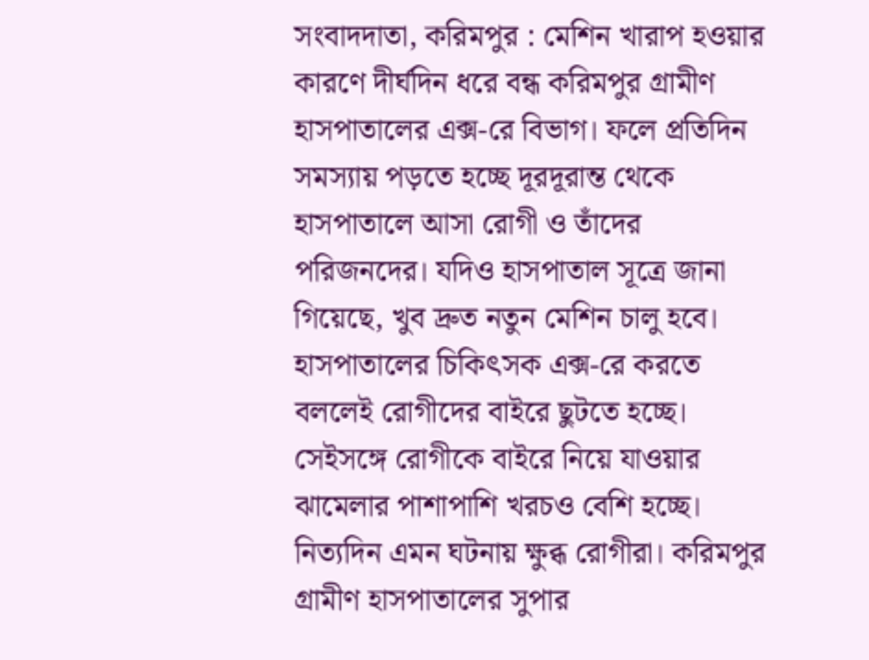সংবাদদাতা, করিমপুর : মেশিন খারাপ হওয়ার কারণে দীর্ঘদিন ধরে বন্ধ করিমপুর গ্রামীণ হাসপাতালের এক্স-রে বিভাগ। ফলে প্রতিদিন সমস্যায় পড়তে হচ্ছে দূরদূরান্ত থেকে হাসপাতালে আসা রোগী ও তাঁদের পরিজনদের। যদিও হাসপাতাল সূত্রে জানা গিয়েছে, খুব দ্রুত নতুন মেশিন চালু হবে। হাসপাতালের চিকিৎসক এক্স-রে করতে বললেই রোগীদের বাইরে ছুটতে হচ্ছে। সেইসঙ্গে রোগীকে বাইরে নিয়ে যাওয়ার ঝামেলার পাশাপাশি খরচও বেশি হচ্ছে। নিত্যদিন এমন ঘটনায় ক্ষুব্ধ রোগীরা। করিমপুর গ্রামীণ হাসপাতালের সুপার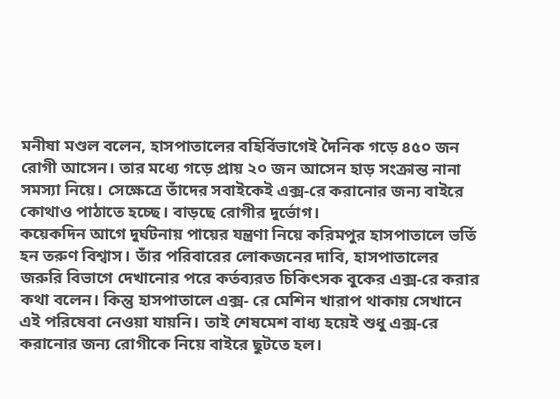মনীষা মণ্ডল বলেন, হাসপাতালের বহির্বিভাগেই দৈনিক গড়ে ৪৫০ জন রোগী আসেন। তার মধ্যে গড়ে প্রায় ২০ জন আসেন হাড় সংক্রান্ত নানা সমস্যা নিয়ে। সেক্ষেত্রে তাঁদের সবাইকেই এক্স-রে করানোর জন্য বাইরে কোথাও পাঠাতে হচ্ছে। বাড়ছে রোগীর দুর্ভোগ।
কয়েকদিন আগে দুর্ঘটনায় পায়ের যন্ত্রণা নিয়ে করিমপুর হাসপাতালে ভর্তি হন তরুণ বিশ্বাস। তাঁর পরিবারের লোকজনের দাবি, হাসপাতালের জরুরি বিভাগে দেখানোর পরে কর্তব্যরত চিকিৎসক বুকের এক্স-রে করার কথা বলেন। কিন্তু হাসপাতালে এক্স- রে মেশিন খারাপ থাকায় সেখানে এই পরিষেবা নেওয়া যায়নি। তাই শেষমেশ বাধ্য হয়েই শুধু এক্স-রে করানোর জন্য রোগীকে নিয়ে বাইরে ছুটতে হল।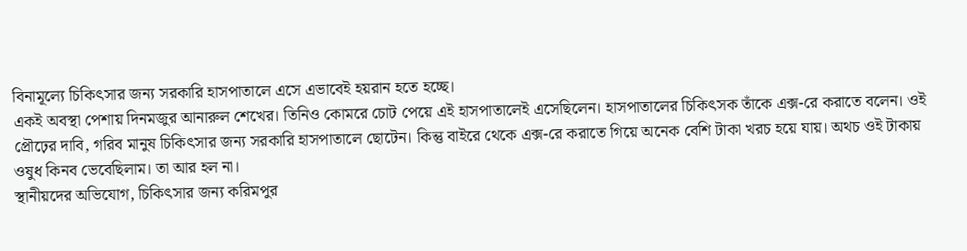বিনামূল্যে চিকিৎসার জন্য সরকারি হাসপাতালে এসে এভাবেই হয়রান হতে হচ্ছে।
একই অবস্থা পেশায় দিনমজুর আনারুল শেখের। তিনিও কোমরে চোট পেয়ে এই হাসপাতালেই এসেছিলেন। হাসপাতালের চিকিৎসক তাঁকে এক্স-রে করাতে বলেন। ওই প্রৌঢ়ের দাবি, গরিব মানুষ চিকিৎসার জন্য সরকারি হাসপাতালে ছোটেন। কিন্তু বাইরে থেকে এক্স-রে করাতে গিয়ে অনেক বেশি টাকা খরচ হয়ে যায়। অথচ ওই টাকায় ওষুধ কিনব ভেবেছিলাম। তা আর হল না।
স্থানীয়দের অভিযোগ, চিকিৎসার জন্য করিমপুর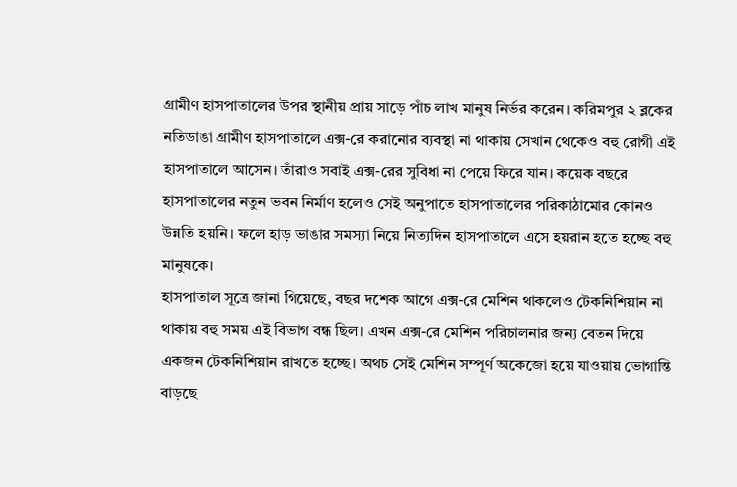গ্রামীণ হাসপাতালের উপর স্থানীয় প্রায় সাড়ে পাঁচ লাখ মানুষ নির্ভর করেন। করিমপুর ২ ব্লকের নতিডাঙা গ্রামীণ হাসপাতালে এক্স-রে করানোর ব্যবস্থা না থাকায় সেখান থেকেও বহু রোগী এই হাসপাতালে আসেন। তাঁরাও সবাই এক্স-রের সুবিধা না পেয়ে ফিরে যান। কয়েক বছরে হাসপাতালের নতুন ভবন নির্মাণ হলেও সেই অনুপাতে হাসপাতালের পরিকাঠামোর কোনও উন্নতি হয়নি। ফলে হাড় ভাঙার সমস্যা নিয়ে নিত্যদিন হাসপাতালে এসে হয়রান হতে হচ্ছে বহু মানুষকে।
হাসপাতাল সূত্রে জানা গিয়েছে, বছর দশেক আগে এক্স-রে মেশিন থাকলেও টেকনিশিয়ান না থাকায় বহু সময় এই বিভাগ বন্ধ ছিল। এখন এক্স-রে মেশিন পরিচালনার জন্য বেতন দিয়ে একজন টেকনিশিয়ান রাখতে হচ্ছে। অথচ সেই মেশিন সম্পূর্ণ অকেজো হয়ে যাওয়ায় ভোগান্তি বাড়ছে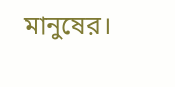মানুষের।